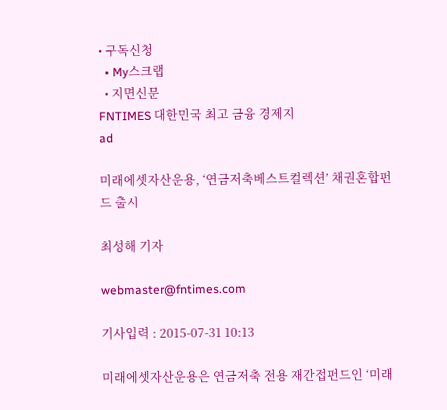• 구독신청
  • My스크랩
  • 지면신문
FNTIMES 대한민국 최고 금융 경제지
ad

미래에셋자산운용, ‘연금저축베스트컬렉션’ 채권혼합펀드 출시

최성해 기자

webmaster@fntimes.com

기사입력 : 2015-07-31 10:13

미래에셋자산운용은 연금저축 전용 재간접펀드인 ‘미래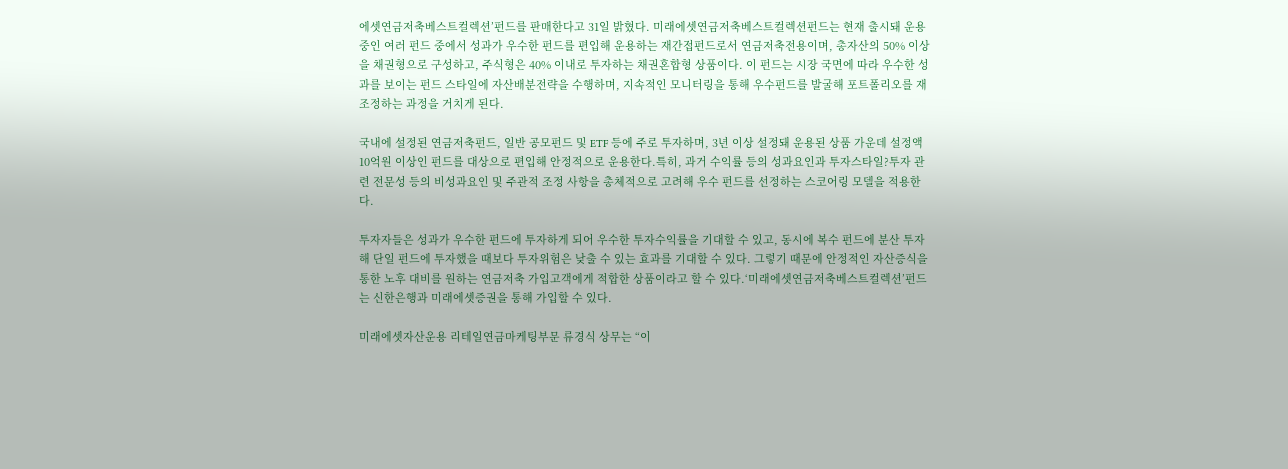에셋연금저축베스트컬렉션’펀드를 판매한다고 31일 밝혔다. 미래에셋연금저축베스트컬렉션펀드는 현재 출시돼 운용중인 여러 펀드 중에서 성과가 우수한 펀드를 편입해 운용하는 재간접펀드로서 연금저축전용이며, 총자산의 50% 이상을 채권형으로 구성하고, 주식형은 40% 이내로 투자하는 채권혼합형 상품이다. 이 펀드는 시장 국면에 따라 우수한 성과를 보이는 펀드 스타일에 자산배분전략을 수행하며, 지속적인 모니터링을 통해 우수펀드를 발굴해 포트폴리오를 재조정하는 과정을 거치게 된다.

국내에 설정된 연금저축펀드, 일반 공모펀드 및 ETF 등에 주로 투자하며, 3년 이상 설정돼 운용된 상품 가운데 설정액 10억원 이상인 펀드를 대상으로 편입해 안정적으로 운용한다.특히, 과거 수익률 등의 성과요인과 투자스타일?투자 관련 전문성 등의 비성과요인 및 주관적 조정 사항을 총체적으로 고려해 우수 펀드를 선정하는 스코어링 모델을 적용한다.

투자자들은 성과가 우수한 펀드에 투자하게 되어 우수한 투자수익률을 기대할 수 있고, 동시에 복수 펀드에 분산 투자해 단일 펀드에 투자했을 때보다 투자위험은 낮출 수 있는 효과를 기대할 수 있다. 그렇기 때문에 안정적인 자산증식을 통한 노후 대비를 원하는 연금저축 가입고객에게 적합한 상품이라고 할 수 있다.‘미래에셋연금저축베스트컬렉션’펀드는 신한은행과 미래에셋증권을 통해 가입할 수 있다.

미래에셋자산운용 리테일연금마케팅부문 류경식 상무는 “이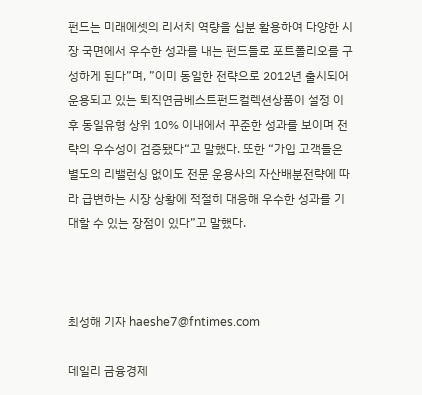펀드는 미래에셋의 리서치 역량을 십분 활용하여 다양한 시장 국면에서 우수한 성과를 내는 펀드들로 포트폴리오를 구성하게 된다”며, ”이미 동일한 전략으로 2012년 출시되어 운용되고 있는 퇴직연금베스트펀드컬렉션상품이 설정 이후 동일유형 상위 10% 이내에서 꾸준한 성과를 보이며 전략의 우수성이 검증됐다“고 말했다. 또한 “가입 고객들은 별도의 리밸런싱 없이도 전문 운용사의 자산배분전략에 따라 급변하는 시장 상황에 적절히 대응해 우수한 성과를 기대할 수 있는 장점이 있다”고 말했다.



최성해 기자 haeshe7@fntimes.com

데일리 금융경제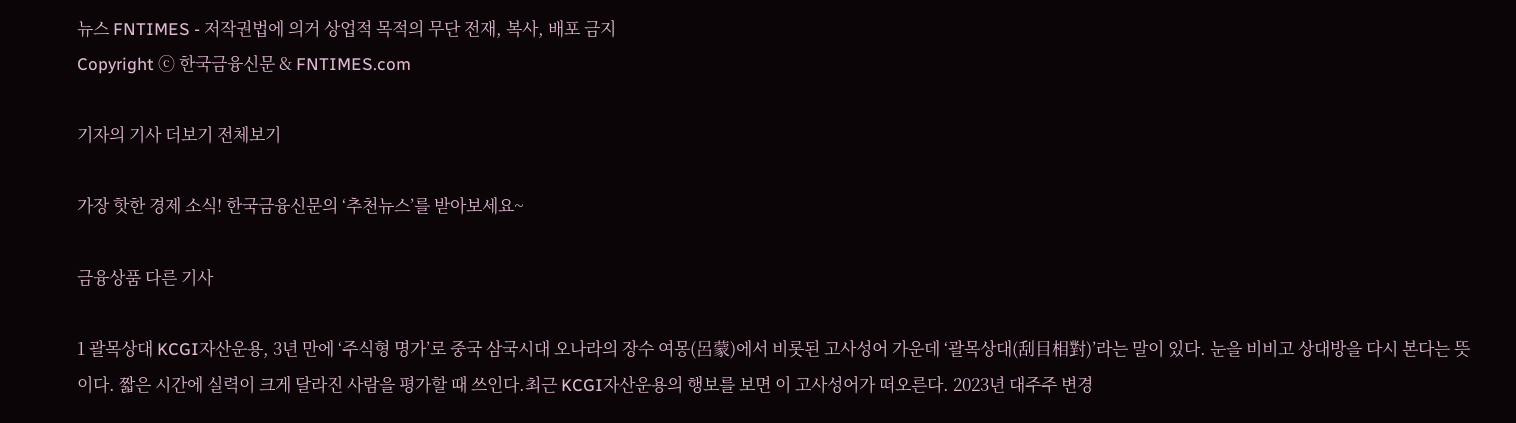뉴스 FNTIMES - 저작권법에 의거 상업적 목적의 무단 전재, 복사, 배포 금지
Copyright ⓒ 한국금융신문 & FNTIMES.com

기자의 기사 더보기 전체보기

가장 핫한 경제 소식! 한국금융신문의 ‘추천뉴스’를 받아보세요~

금융상품 다른 기사

1 괄목상대 KCGI자산운용, 3년 만에 ‘주식형 명가’로 중국 삼국시대 오나라의 장수 여몽(呂蒙)에서 비롯된 고사성어 가운데 ‘괄목상대(刮目相對)’라는 말이 있다. 눈을 비비고 상대방을 다시 본다는 뜻이다. 짧은 시간에 실력이 크게 달라진 사람을 평가할 때 쓰인다.최근 KCGI자산운용의 행보를 보면 이 고사성어가 떠오른다. 2023년 대주주 변경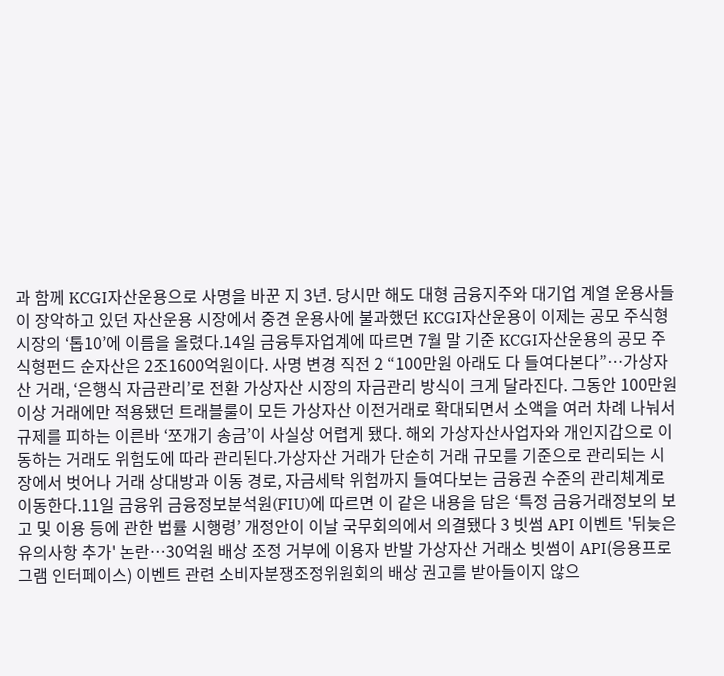과 함께 KCGI자산운용으로 사명을 바꾼 지 3년. 당시만 해도 대형 금융지주와 대기업 계열 운용사들이 장악하고 있던 자산운용 시장에서 중견 운용사에 불과했던 KCGI자산운용이 이제는 공모 주식형 시장의 ‘톱10’에 이름을 올렸다.14일 금융투자업계에 따르면 7월 말 기준 KCGI자산운용의 공모 주식형펀드 순자산은 2조1600억원이다. 사명 변경 직전 2 “100만원 아래도 다 들여다본다”…가상자산 거래, ‘은행식 자금관리’로 전환 가상자산 시장의 자금관리 방식이 크게 달라진다. 그동안 100만원 이상 거래에만 적용됐던 트래블룰이 모든 가상자산 이전거래로 확대되면서 소액을 여러 차례 나눠서 규제를 피하는 이른바 ‘쪼개기 송금’이 사실상 어렵게 됐다. 해외 가상자산사업자와 개인지갑으로 이동하는 거래도 위험도에 따라 관리된다.가상자산 거래가 단순히 거래 규모를 기준으로 관리되는 시장에서 벗어나 거래 상대방과 이동 경로, 자금세탁 위험까지 들여다보는 금융권 수준의 관리체계로 이동한다.11일 금융위 금융정보분석원(FIU)에 따르면 이 같은 내용을 담은 ‘특정 금융거래정보의 보고 및 이용 등에 관한 법률 시행령’ 개정안이 이날 국무회의에서 의결됐다 3 빗썸 API 이벤트 '뒤늦은 유의사항 추가' 논란…30억원 배상 조정 거부에 이용자 반발 가상자산 거래소 빗썸이 API(응용프로그램 인터페이스) 이벤트 관련 소비자분쟁조정위원회의 배상 권고를 받아들이지 않으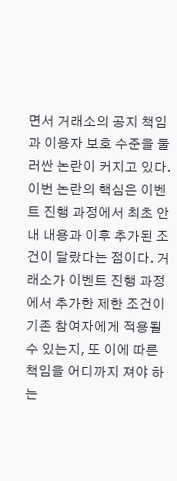면서 거래소의 공지 책임과 이용자 보호 수준을 둘러싼 논란이 커지고 있다.이번 논란의 핵심은 이벤트 진행 과정에서 최초 안내 내용과 이후 추가된 조건이 달랐다는 점이다. 거래소가 이벤트 진행 과정에서 추가한 제한 조건이 기존 참여자에게 적용될 수 있는지, 또 이에 따른 책임을 어디까지 져야 하는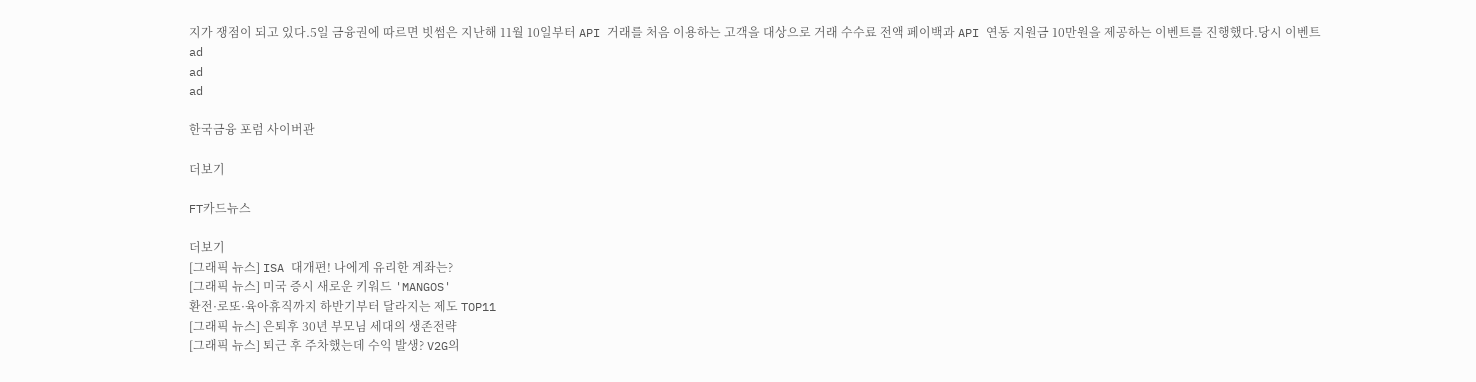지가 쟁점이 되고 있다.5일 금융권에 따르면 빗썸은 지난해 11월 10일부터 API 거래를 처음 이용하는 고객을 대상으로 거래 수수료 전액 페이백과 API 연동 지원금 10만원을 제공하는 이벤트를 진행했다.당시 이벤트
ad
ad
ad

한국금융 포럼 사이버관

더보기

FT카드뉴스

더보기
[그래픽 뉴스] ISA 대개편! 나에게 유리한 계좌는?
[그래픽 뉴스] 미국 증시 새로운 키워드 'MANGOS'
환전·로또·육아휴직까지 하반기부터 달라지는 제도 TOP11
[그래픽 뉴스] 은퇴후 30년 부모님 세대의 생존전략
[그래픽 뉴스] 퇴근 후 주차했는데 수익 발생? V2G의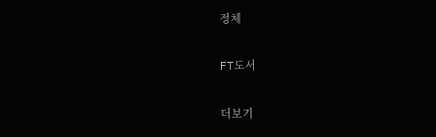정체

FT도서

더보기